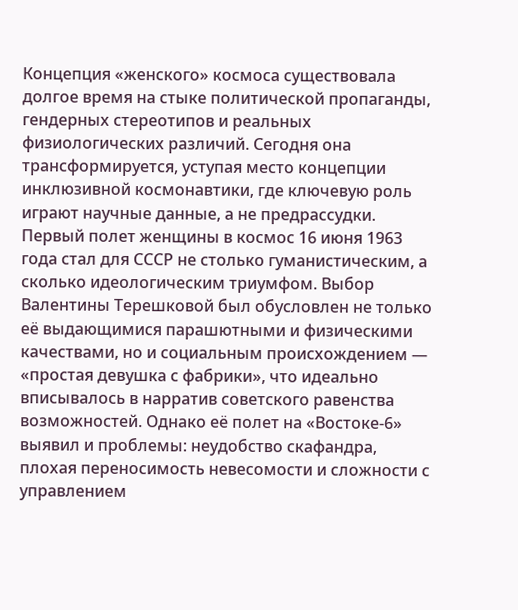Концепция «женского» космоса существовала долгое время на стыке политической пропаганды, гендерных стереотипов и реальных физиологических различий. Сегодня она трансформируется, уступая место концепции инклюзивной космонавтики, где ключевую роль играют научные данные, а не предрассудки.
Первый полет женщины в космос 16 июня 1963 года стал для СССР не столько гуманистическим, а сколько идеологическим триумфом. Выбор Валентины Терешковой был обусловлен не только её выдающимися парашютными и физическими качествами, но и социальным происхождением — «простая девушка с фабрики», что идеально вписывалось в нарратив советского равенства возможностей. Однако её полет на «Востоке-6» выявил и проблемы: неудобство скафандра, плохая переносимость невесомости и сложности с управлением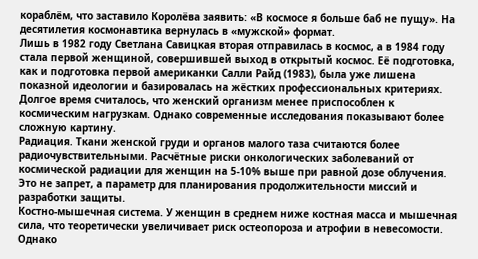кораблём, что заставило Королёва заявить: «В космосе я больше баб не пущу». На десятилетия космонавтика вернулась в «мужской» формат.
Лишь в 1982 году Светлана Савицкая вторая отправилась в космос, а в 1984 году стала первой женщиной, совершившей выход в открытый космос. Её подготовка, как и подготовка первой американки Салли Райд (1983), была уже лишена показной идеологии и базировалась на жёстких профессиональных критериях.
Долгое время считалось, что женский организм менее приспособлен к космическим нагрузкам. Однако современные исследования показывают более сложную картину.
Радиация. Ткани женской груди и органов малого таза считаются более радиочувствительными. Расчётные риски онкологических заболеваний от космической радиации для женщин на 5-10% выше при равной дозе облучения. Это не запрет, а параметр для планирования продолжительности миссий и разработки защиты.
Костно-мышечная система. У женщин в среднем ниже костная масса и мышечная сила, что теоретически увеличивает риск остеопороза и атрофии в невесомости. Однако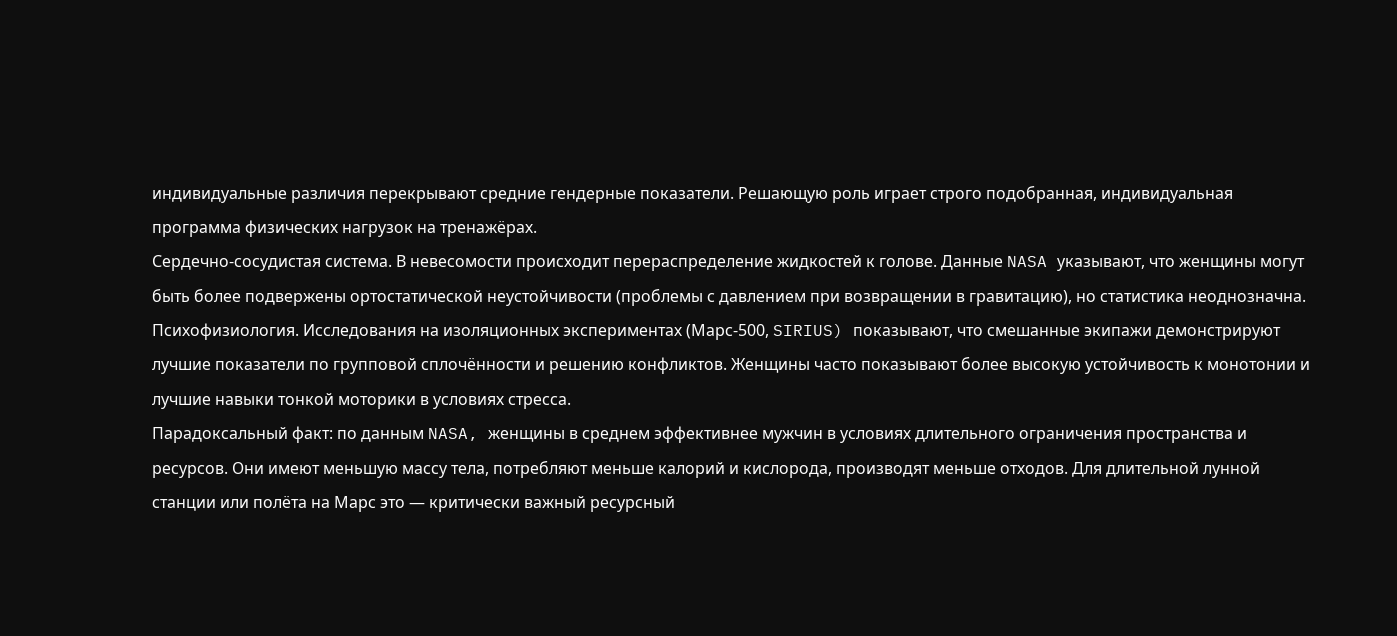индивидуальные различия перекрывают средние гендерные показатели. Решающую роль играет строго подобранная, индивидуальная программа физических нагрузок на тренажёрах.
Сердечно-сосудистая система. В невесомости происходит перераспределение жидкостей к голове. Данные NASA указывают, что женщины могут быть более подвержены ортостатической неустойчивости (проблемы с давлением при возвращении в гравитацию), но статистика неоднозначна.
Психофизиология. Исследования на изоляционных экспериментах (Марс-500, SIRIUS) показывают, что смешанные экипажи демонстрируют лучшие показатели по групповой сплочённости и решению конфликтов. Женщины часто показывают более высокую устойчивость к монотонии и лучшие навыки тонкой моторики в условиях стресса.
Парадоксальный факт: по данным NASA, женщины в среднем эффективнее мужчин в условиях длительного ограничения пространства и ресурсов. Они имеют меньшую массу тела, потребляют меньше калорий и кислорода, производят меньше отходов. Для длительной лунной станции или полёта на Марс это — критически важный ресурсный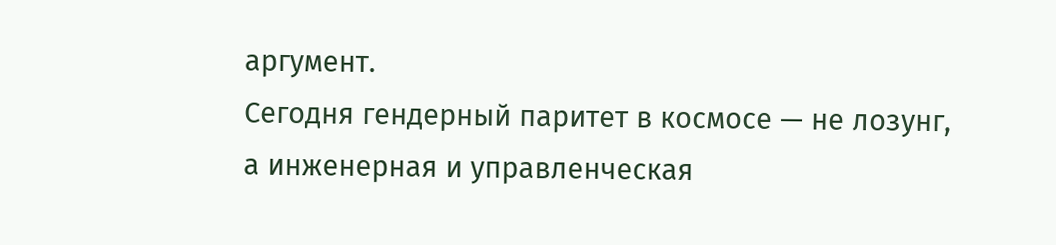аргумент.
Сегодня гендерный паритет в космосе — не лозунг, а инженерная и управленческая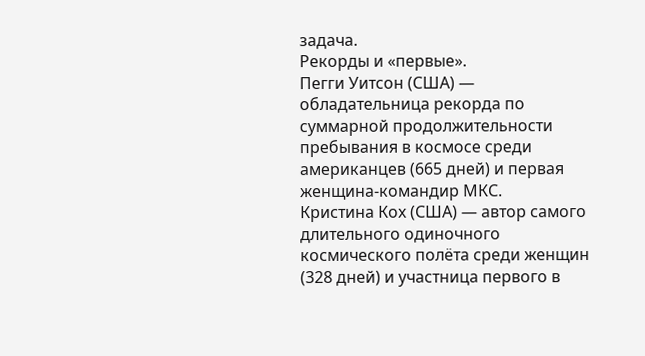задача.
Рекорды и «первые».
Пегги Уитсон (США) — обладательница рекорда по суммарной продолжительности пребывания в космосе среди американцев (665 дней) и первая женщина-командир МКС.
Кристина Кох (США) — автор самого длительного одиночного космического полёта среди женщин (328 дней) и участница первого в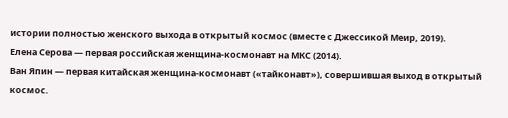истории полностью женского выхода в открытый космос (вместе с Джессикой Меир, 2019).
Елена Серова — первая российская женщина-космонавт на МКС (2014).
Ван Япин — первая китайская женщина-космонавт («тайконавт»), совершившая выход в открытый космос.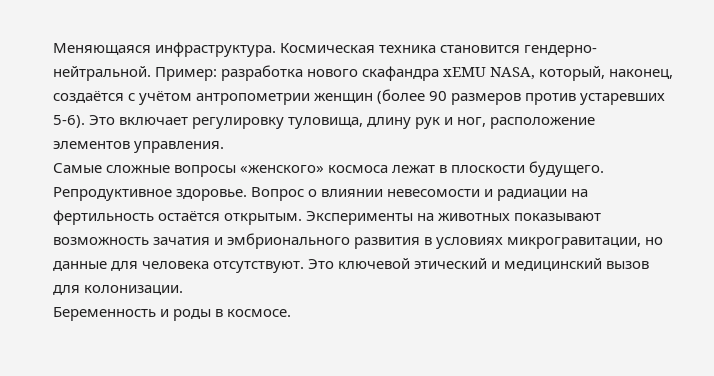Меняющаяся инфраструктура. Космическая техника становится гендерно-нейтральной. Пример: разработка нового скафандра xEMU NASA, который, наконец, создаётся с учётом антропометрии женщин (более 90 размеров против устаревших 5-6). Это включает регулировку туловища, длину рук и ног, расположение элементов управления.
Самые сложные вопросы «женского» космоса лежат в плоскости будущего.
Репродуктивное здоровье. Вопрос о влиянии невесомости и радиации на фертильность остаётся открытым. Эксперименты на животных показывают возможность зачатия и эмбрионального развития в условиях микрогравитации, но данные для человека отсутствуют. Это ключевой этический и медицинский вызов для колонизации.
Беременность и роды в космосе.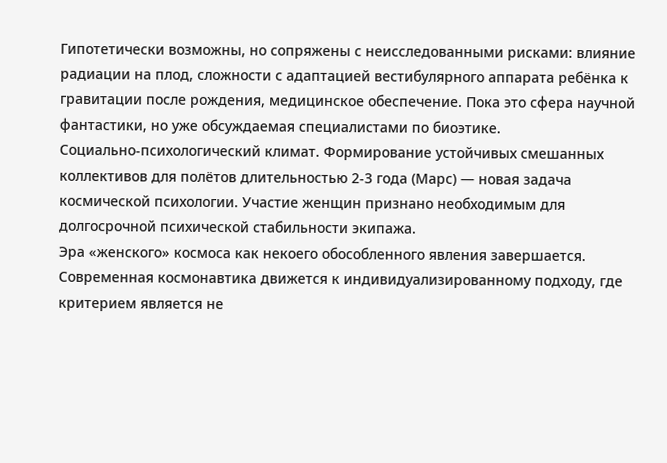Гипотетически возможны, но сопряжены с неисследованными рисками: влияние радиации на плод, сложности с адаптацией вестибулярного аппарата ребёнка к гравитации после рождения, медицинское обеспечение. Пока это сфера научной фантастики, но уже обсуждаемая специалистами по биоэтике.
Социально-психологический климат. Формирование устойчивых смешанных коллективов для полётов длительностью 2-3 года (Марс) — новая задача космической психологии. Участие женщин признано необходимым для долгосрочной психической стабильности экипажа.
Эра «женского» космоса как некоего обособленного явления завершается. Современная космонавтика движется к индивидуализированному подходу, где критерием является не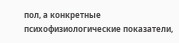пол, а конкретные психофизиологические показатели,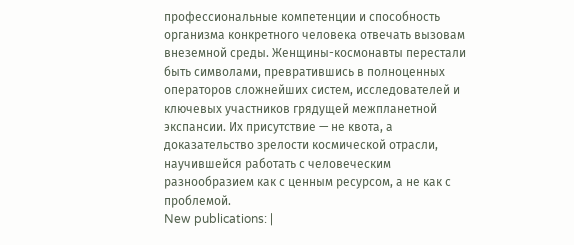профессиональные компетенции и способность организма конкретного человека отвечать вызовам внеземной среды. Женщины-космонавты перестали быть символами, превратившись в полноценных операторов сложнейших систем, исследователей и ключевых участников грядущей межпланетной экспансии. Их присутствие — не квота, а доказательство зрелости космической отрасли, научившейся работать с человеческим разнообразием как с ценным ресурсом, а не как с проблемой.
New publications: |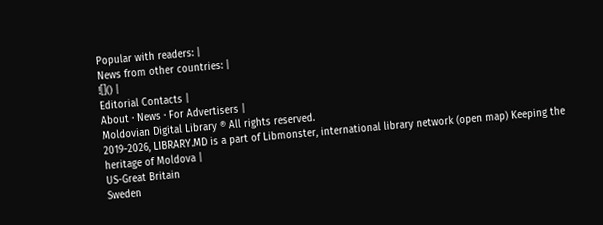Popular with readers: |
News from other countries: |
![]() |
Editorial Contacts |
About · News · For Advertisers |
Moldovian Digital Library ® All rights reserved.
2019-2026, LIBRARY.MD is a part of Libmonster, international library network (open map) Keeping the heritage of Moldova |
US-Great Britain
Sweden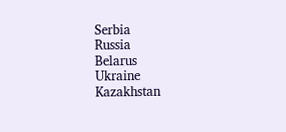Serbia
Russia
Belarus
Ukraine
Kazakhstan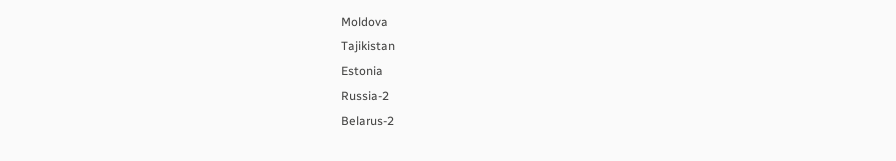Moldova
Tajikistan
Estonia
Russia-2
Belarus-2